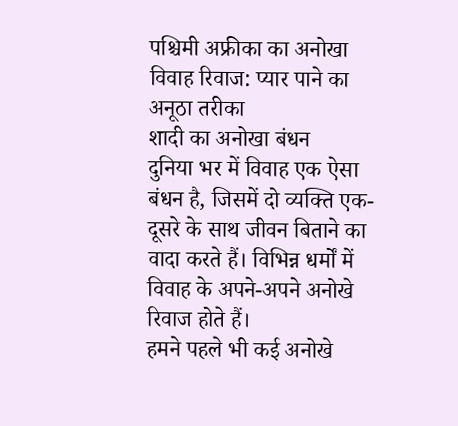पश्चिमी अफ्रीका का अनोखा विवाह रिवाज: प्यार पाने का अनूठा तरीका
शादी का अनोखा बंधन
दुनिया भर में विवाह एक ऐसा बंधन है, जिसमें दो व्यक्ति एक-दूसरे के साथ जीवन बिताने का वादा करते हैं। विभिन्न धर्मों में विवाह के अपने-अपने अनोखे रिवाज होते हैं।
हमने पहले भी कई अनोखे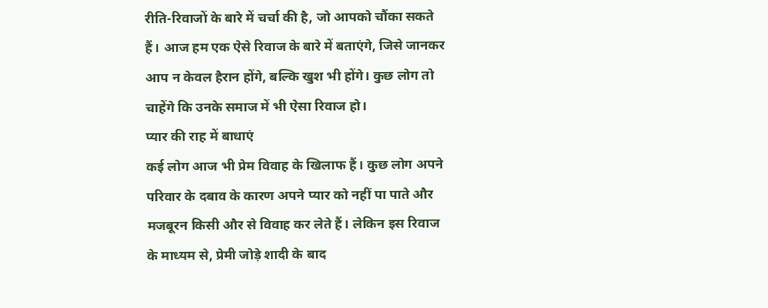रीति-रिवाजों के बारे में चर्चा की है, जो आपको चौंका सकते हैं। आज हम एक ऐसे रिवाज के बारे में बताएंगे, जिसे जानकर आप न केवल हैरान होंगे, बल्कि खुश भी होंगे। कुछ लोग तो चाहेंगे कि उनके समाज में भी ऐसा रिवाज हो।
प्यार की राह में बाधाएं
कई लोग आज भी प्रेम विवाह के खिलाफ हैं। कुछ लोग अपने परिवार के दबाव के कारण अपने प्यार को नहीं पा पाते और मजबूरन किसी और से विवाह कर लेते हैं। लेकिन इस रिवाज के माध्यम से, प्रेमी जोड़े शादी के बाद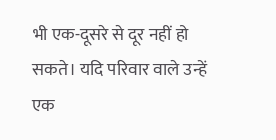भी एक-दूसरे से दूर नहीं हो सकते। यदि परिवार वाले उन्हें एक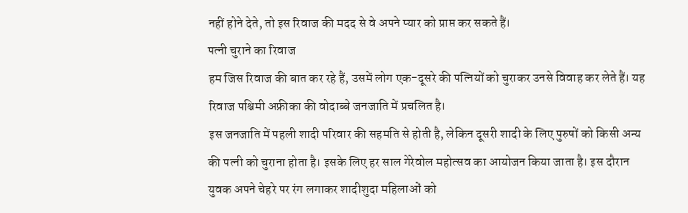नहीं होने देते, तो इस रिवाज की मदद से वे अपने प्यार को प्राप्त कर सकते हैं।
पत्नी चुराने का रिवाज
हम जिस रिवाज की बात कर रहे हैं, उसमें लोग एक-दूसरे की पत्नियों को चुराकर उनसे विवाह कर लेते हैं। यह रिवाज पश्चिमी अफ्रीका की वोदाब्बे जनजाति में प्रचलित है।
इस जनजाति में पहली शादी परिवार की सहमति से होती है, लेकिन दूसरी शादी के लिए पुरुषों को किसी अन्य की पत्नी को चुराना होता है। इसके लिए हर साल गेरेवोल महोत्सव का आयोजन किया जाता है। इस दौरान युवक अपने चेहरे पर रंग लगाकर शादीशुदा महिलाओं को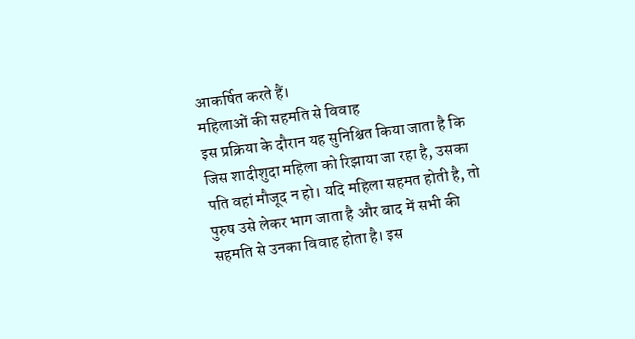आकर्षित करते हैं।
महिलाओं की सहमति से विवाह
इस प्रक्रिया के दौरान यह सुनिश्चित किया जाता है कि जिस शादीशुदा महिला को रिझाया जा रहा है, उसका पति वहां मौजूद न हो। यदि महिला सहमत होती है, तो पुरुष उसे लेकर भाग जाता है और बाद में सभी की सहमति से उनका विवाह होता है। इस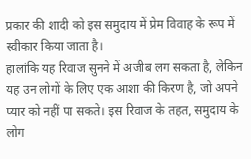प्रकार की शादी को इस समुदाय में प्रेम विवाह के रूप में स्वीकार किया जाता है।
हालांकि यह रिवाज सुनने में अजीब लग सकता है, लेकिन यह उन लोगों के लिए एक आशा की किरण है, जो अपने प्यार को नहीं पा सकते। इस रिवाज के तहत, समुदाय के लोग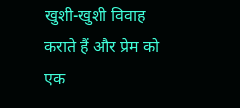खुशी-खुशी विवाह कराते हैं और प्रेम को एक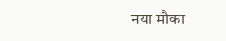नया मौका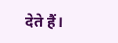देते हैं।